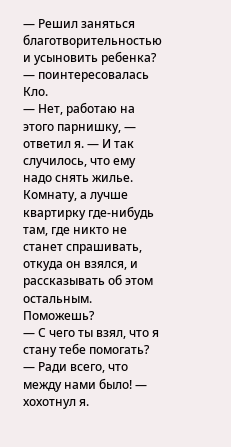— Решил заняться благотворительностью и усыновить ребенка? — поинтересовалась Кло.
— Нет, работаю на этого парнишку, — ответил я. — И так случилось, что ему надо снять жилье. Комнату, а лучше квартирку где-нибудь там, где никто не станет спрашивать, откуда он взялся, и рассказывать об этом остальным. Поможешь?
— С чего ты взял, что я стану тебе помогать?
— Ради всего, что между нами было! — хохотнул я.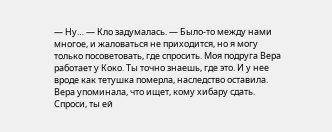— Ну… — Кло задумалась. — Было-то между нами многое, и жаловаться не приходится, но я могу только посоветовать, где спросить. Моя подруга Вера работает у Коко. Ты точно знаешь, где это. И у нее вроде как тетушка померла, наследство оставила. Вера упоминала, что ищет, кому хибару сдать. Спроси, ты ей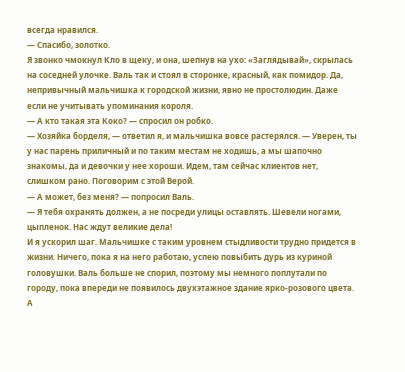всегда нравился.
— Спасибо, золотко.
Я звонко чмокнул Кло в щеку, и она, шепнув на ухо: «Заглядывай», скрылась на соседней улочке. Валь так и стоял в сторонке, красный, как помидор. Да, непривычный мальчишка к городской жизни, явно не простолюдин. Даже если не учитывать упоминания короля.
— А кто такая эта Коко? — спросил он робко.
— Хозяйка борделя, — ответил я, и мальчишка вовсе растерялся. — Уверен, ты у нас парень приличный и по таким местам не ходишь, а мы шапочно знакомы, да и девочки у нее хороши. Идем, там сейчас клиентов нет, слишком рано. Поговорим с этой Верой.
— А может, без меня? — попросил Валь.
— Я тебя охранять должен, а не посреди улицы оставлять. Шевели ногами, цыпленок. Нас ждут великие дела!
И я ускорил шаг. Мальчишке с таким уровнем стыдливости трудно придется в жизни. Ничего, пока я на него работаю, успею повыбить дурь из куриной головушки. Валь больше не спорил, поэтому мы немного поплутали по городу, пока впереди не появилось двухэтажное здание ярко-розового цвета. А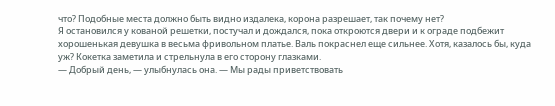что? Подобные места должно быть видно издалека, корона разрешает, так почему нет?
Я остановился у кованой решетки, постучал и дождался, пока откроются двери и к ограде подбежит хорошенькая девушка в весьма фривольном платье. Валь покраснел еще сильнее. Хотя, казалось бы, куда уж? Кокетка заметила и стрельнула в его сторону глазками.
— Добрый день, — улыбнулась она. — Мы рады приветствовать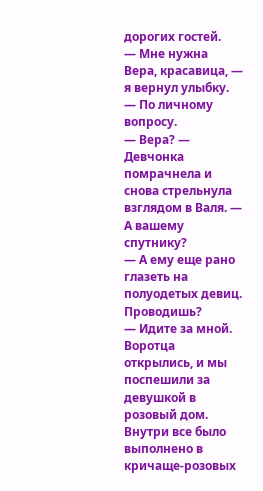дорогих гостей.
— Мне нужна Вера, красавица, — я вернул улыбку. — По личному вопросу.
— Вера? — Девчонка помрачнела и снова стрельнула взглядом в Валя. — А вашему спутнику?
— А ему еще рано глазеть на полуодетых девиц. Проводишь?
— Идите за мной.
Воротца открылись, и мы поспешили за девушкой в розовый дом. Внутри все было выполнено в кричаще-розовых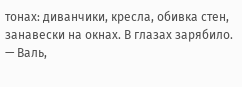тонах: диванчики, кресла, обивка стен, занавески на окнах. В глазах зарябило.
— Валь,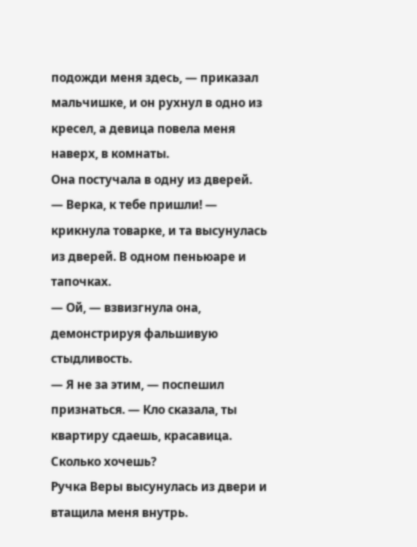подожди меня здесь, — приказал мальчишке, и он рухнул в одно из кресел, а девица повела меня наверх, в комнаты.
Она постучала в одну из дверей.
— Верка, к тебе пришли! — крикнула товарке, и та высунулась из дверей. В одном пеньюаре и тапочках.
— Ой, — взвизгнула она, демонстрируя фальшивую стыдливость.
— Я не за этим, — поспешил признаться. — Кло сказала, ты квартиру сдаешь, красавица. Сколько хочешь?
Ручка Веры высунулась из двери и втащила меня внутрь.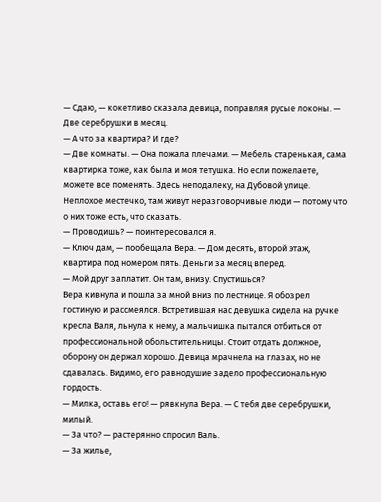— Сдаю, — кокетливо сказала девица, поправляя русые локоны. — Две серебрушки в месяц.
— А что за квартира? И где?
— Две комнаты. — Она пожала плечами. — Мебель старенькая, сама квартирка тоже, как была и моя тетушка. Но если пожелаете, можете все поменять. Здесь неподалеку, на Дубовой улице.
Неплохое местечко, там живут неразговорчивые люди — потому что о них тоже есть, что сказать.
— Проводишь? — поинтересовался я.
— Ключ дам, — пообещала Вера. — Дом десять, второй этаж, квартира под номером пять. Деньги за месяц вперед.
— Мой друг заплатит. Он там, внизу. Спустишься?
Вера кивнула и пошла за мной вниз по лестнице. Я обозрел гостиную и рассмеялся. Встретившая нас девушка сидела на ручке кресла Валя, льнула к нему, а мальчишка пытался отбиться от профессиональной обольстительницы. Стоит отдать должное, оборону он держал хорошо. Девица мрачнела на глазах, но не сдавалась. Видимо, его равнодушие задело профессиональную гордость.
— Милка, оставь его! — рявкнула Вера. — С тебя две серебрушки, милый.
— За что? — растерянно спросил Валь.
— За жилье,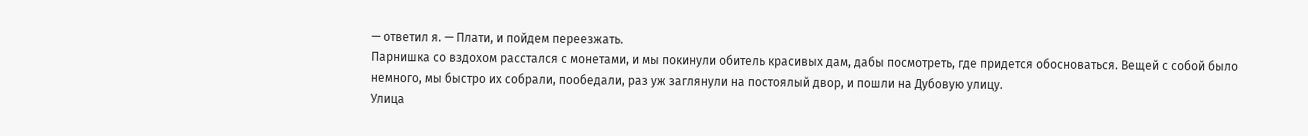— ответил я. — Плати, и пойдем переезжать.
Парнишка со вздохом расстался с монетами, и мы покинули обитель красивых дам, дабы посмотреть, где придется обосноваться. Вещей с собой было немного, мы быстро их собрали, пообедали, раз уж заглянули на постоялый двор, и пошли на Дубовую улицу.
Улица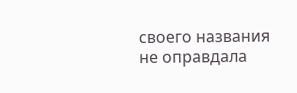своего названия не оправдала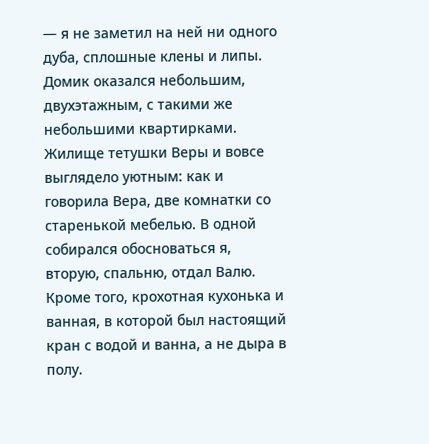— я не заметил на ней ни одного дуба, сплошные клены и липы. Домик оказался небольшим, двухэтажным, с такими же небольшими квартирками. Жилище тетушки Веры и вовсе выглядело уютным: как и говорила Вера, две комнатки со старенькой мебелью. В одной собирался обосноваться я, вторую, спальню, отдал Валю. Кроме того, крохотная кухонька и ванная, в которой был настоящий кран с водой и ванна, а не дыра в полу.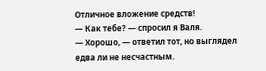Отличное вложение средств!
— Как тебе? — спросил я Валя.
— Хорошо, — ответил тот, но выглядел едва ли не несчастным.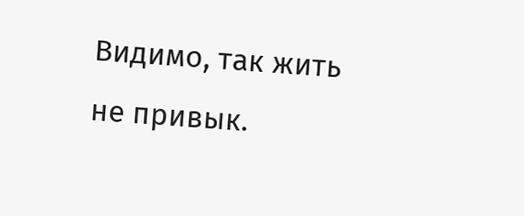Видимо, так жить не привык.